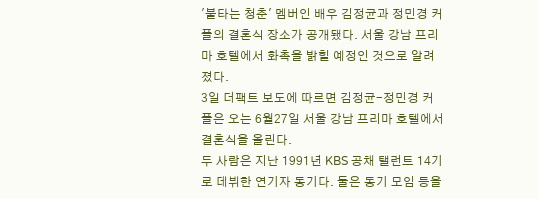'불타는 청춘' 멤버인 배우 김정균과 정민경 커플의 결혼식 장소가 공개됐다. 서울 강남 프리마 호텔에서 화촉을 밝힐 예정인 것으로 알려졌다.
3일 더팩트 보도에 따르면 김정균-정민경 커플은 오는 6월27일 서울 강남 프리마 호텔에서 결혼식을 올린다.
두 사람은 지난 1991년 KBS 공채 탤런트 14기로 데뷔한 연기자 동기다. 둘은 동기 모임 등을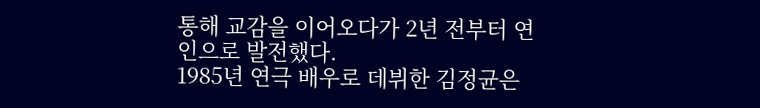통해 교감을 이어오다가 2년 전부터 연인으로 발전했다.
1985년 연극 배우로 데뷔한 김정균은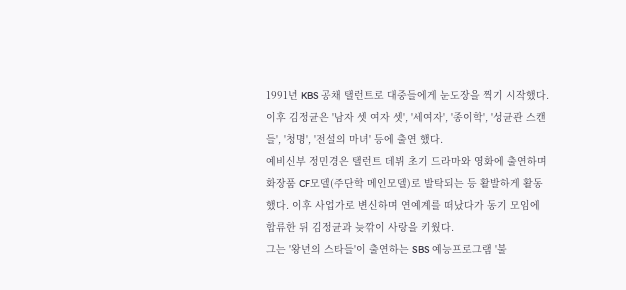1991년 KBS 공채 탤런트로 대중들에게 눈도장을 찍기 시작했다. 이후 김정균은 '남자 셋 여자 셋', '세여자', '종이학', '성균관 스캔들', '청명', '전설의 마녀' 등에 출연 했다.
예비신부 정민경은 탤런트 데뷔 초기 드라마와 영화에 출연하며 화장품 CF모델(주단학 메인모델)로 발탁되는 등 활발하게 활동했다. 이후 사업가로 변신하며 연예계를 떠났다가 동기 모임에 합류한 뒤 김정균과 늦깎이 사랑을 키웠다.
그는 '왕년의 스타들'이 출연하는 SBS 예능프로그램 '불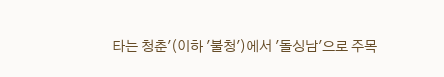타는 청춘'(이하 '불청')에서 '돌싱남'으로 주목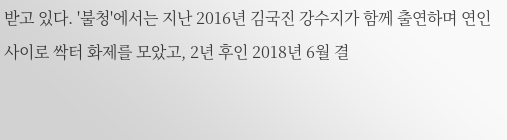받고 있다. '불청'에서는 지난 2016년 김국진 강수지가 함께 출연하며 연인 사이로 싹터 화제를 모았고, 2년 후인 2018년 6월 결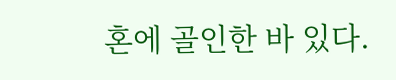혼에 골인한 바 있다.